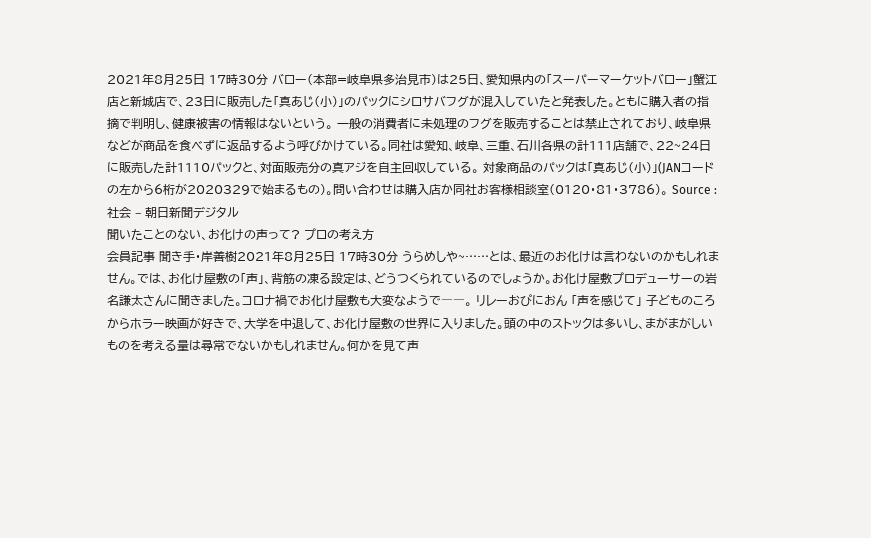2021年8月25日 17時30分 バロー(本部=岐阜県多治見市)は25日、愛知県内の「スーパーマーケットバロー」蟹江店と新城店で、23日に販売した「真あじ(小)」のパックにシロサバフグが混入していたと発表した。ともに購入者の指摘で判明し、健康被害の情報はないという。 一般の消費者に未処理のフグを販売することは禁止されており、岐阜県などが商品を食べずに返品するよう呼びかけている。同社は愛知、岐阜、三重、石川各県の計111店舗で、22~24日に販売した計1110パックと、対面販売分の真アジを自主回収している。 対象商品のパックは「真あじ(小)」(JANコードの左から6桁が2020329で始まるもの)。問い合わせは購入店か同社お客様相談室(0120・81・3786)。 Source : 社会 – 朝日新聞デジタル
聞いたことのない、お化けの声って? プロの考え方
会員記事 聞き手・岸善樹2021年8月25日 17時30分 うらめしや~……とは、最近のお化けは言わないのかもしれません。では、お化け屋敷の「声」、背筋の凍る設定は、どうつくられているのでしょうか。お化け屋敷プロデューサーの岩名謙太さんに聞きました。コロナ禍でお化け屋敷も大変なようで――。 リレーおぴにおん 「声を感じて」 子どものころからホラー映画が好きで、大学を中退して、お化け屋敷の世界に入りました。頭の中のストックは多いし、まがまがしいものを考える量は尋常でないかもしれません。何かを見て声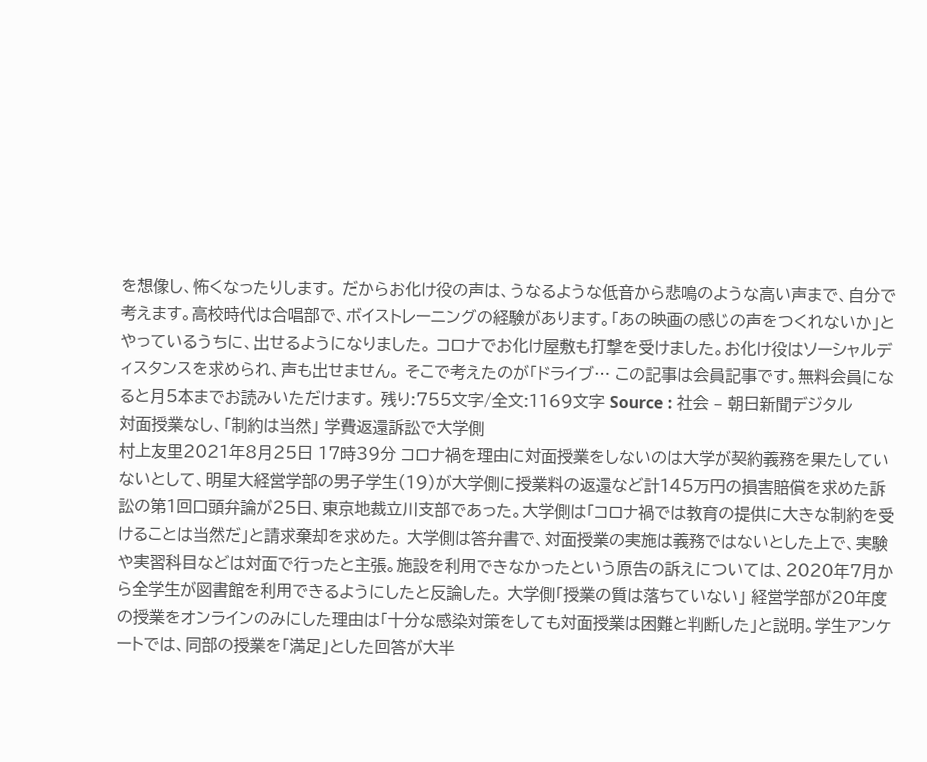を想像し、怖くなったりします。 だからお化け役の声は、うなるような低音から悲鳴のような高い声まで、自分で考えます。高校時代は合唱部で、ボイストレーニングの経験があります。「あの映画の感じの声をつくれないか」とやっているうちに、出せるようになりました。 コロナでお化け屋敷も打撃を受けました。お化け役はソーシャルディスタンスを求められ、声も出せません。 そこで考えたのが「ドライブ… この記事は会員記事です。無料会員になると月5本までお読みいただけます。 残り:755文字/全文:1169文字 Source : 社会 – 朝日新聞デジタル
対面授業なし、「制約は当然」 学費返還訴訟で大学側
村上友里2021年8月25日 17時39分 コロナ禍を理由に対面授業をしないのは大学が契約義務を果たしていないとして、明星大経営学部の男子学生(19)が大学側に授業料の返還など計145万円の損害賠償を求めた訴訟の第1回口頭弁論が25日、東京地裁立川支部であった。大学側は「コロナ禍では教育の提供に大きな制約を受けることは当然だ」と請求棄却を求めた。 大学側は答弁書で、対面授業の実施は義務ではないとした上で、実験や実習科目などは対面で行ったと主張。施設を利用できなかったという原告の訴えについては、2020年7月から全学生が図書館を利用できるようにしたと反論した。 大学側「授業の質は落ちていない」 経営学部が20年度の授業をオンラインのみにした理由は「十分な感染対策をしても対面授業は困難と判断した」と説明。学生アンケートでは、同部の授業を「満足」とした回答が大半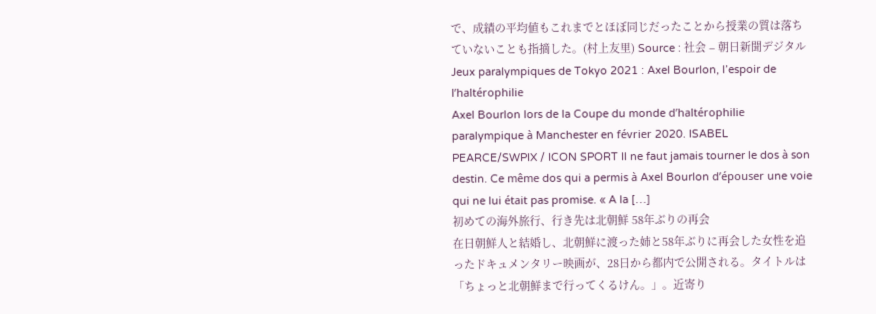で、成績の平均値もこれまでとほぼ同じだったことから授業の質は落ちていないことも指摘した。(村上友里) Source : 社会 – 朝日新聞デジタル
Jeux paralympiques de Tokyo 2021 : Axel Bourlon, l’espoir de l’haltérophilie
Axel Bourlon lors de la Coupe du monde d’haltérophilie paralympique à Manchester en février 2020. ISABEL PEARCE/SWPIX / ICON SPORT Il ne faut jamais tourner le dos à son destin. Ce même dos qui a permis à Axel Bourlon d’épouser une voie qui ne lui était pas promise. « A la […]
初めての海外旅行、行き先は北朝鮮 58年ぶりの再会
在日朝鮮人と結婚し、北朝鮮に渡った姉と58年ぶりに再会した女性を追ったドキュメンタリー映画が、28日から都内で公開される。タイトルは「ちょっと北朝鮮まで行ってくるけん。」。近寄り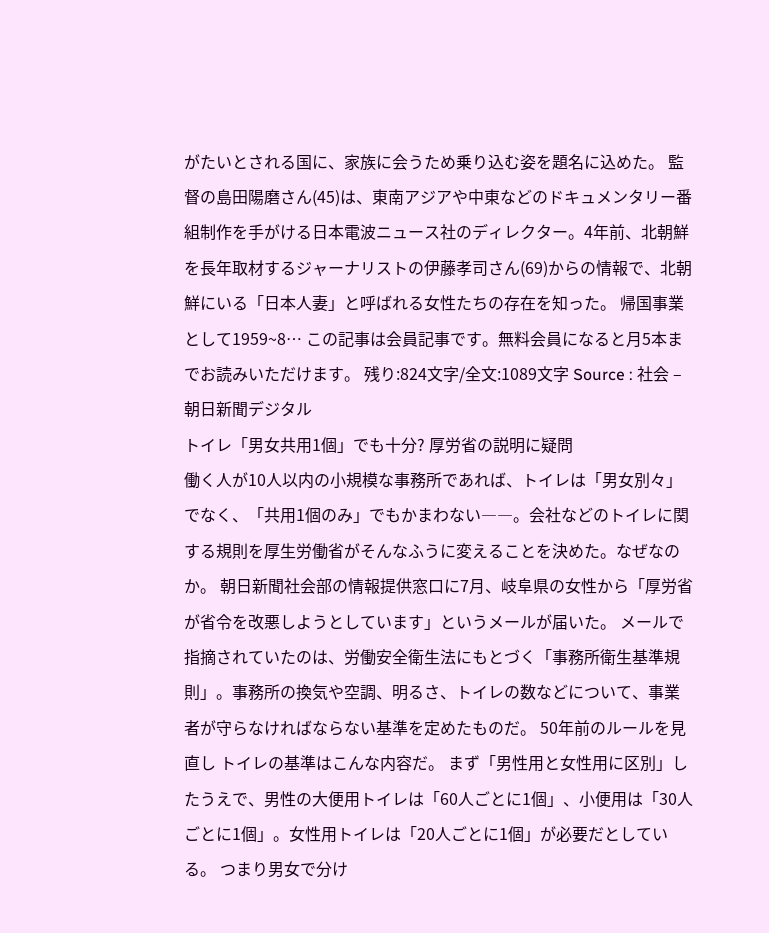がたいとされる国に、家族に会うため乗り込む姿を題名に込めた。 監督の島田陽磨さん(45)は、東南アジアや中東などのドキュメンタリー番組制作を手がける日本電波ニュース社のディレクター。4年前、北朝鮮を長年取材するジャーナリストの伊藤孝司さん(69)からの情報で、北朝鮮にいる「日本人妻」と呼ばれる女性たちの存在を知った。 帰国事業として1959~8… この記事は会員記事です。無料会員になると月5本までお読みいただけます。 残り:824文字/全文:1089文字 Source : 社会 – 朝日新聞デジタル
トイレ「男女共用1個」でも十分? 厚労省の説明に疑問
働く人が10人以内の小規模な事務所であれば、トイレは「男女別々」でなく、「共用1個のみ」でもかまわない――。会社などのトイレに関する規則を厚生労働省がそんなふうに変えることを決めた。なぜなのか。 朝日新聞社会部の情報提供窓口に7月、岐阜県の女性から「厚労省が省令を改悪しようとしています」というメールが届いた。 メールで指摘されていたのは、労働安全衛生法にもとづく「事務所衛生基準規則」。事務所の換気や空調、明るさ、トイレの数などについて、事業者が守らなければならない基準を定めたものだ。 50年前のルールを見直し トイレの基準はこんな内容だ。 まず「男性用と女性用に区別」したうえで、男性の大便用トイレは「60人ごとに1個」、小便用は「30人ごとに1個」。女性用トイレは「20人ごとに1個」が必要だとしている。 つまり男女で分け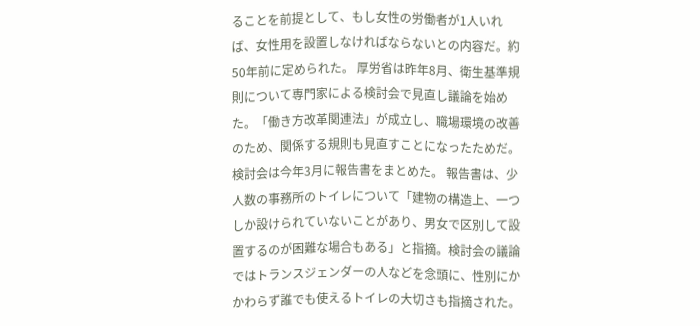ることを前提として、もし女性の労働者が1人いれば、女性用を設置しなければならないとの内容だ。約50年前に定められた。 厚労省は昨年8月、衛生基準規則について専門家による検討会で見直し議論を始めた。「働き方改革関連法」が成立し、職場環境の改善のため、関係する規則も見直すことになったためだ。検討会は今年3月に報告書をまとめた。 報告書は、少人数の事務所のトイレについて「建物の構造上、一つしか設けられていないことがあり、男女で区別して設置するのが困難な場合もある」と指摘。検討会の議論ではトランスジェンダーの人などを念頭に、性別にかかわらず誰でも使えるトイレの大切さも指摘された。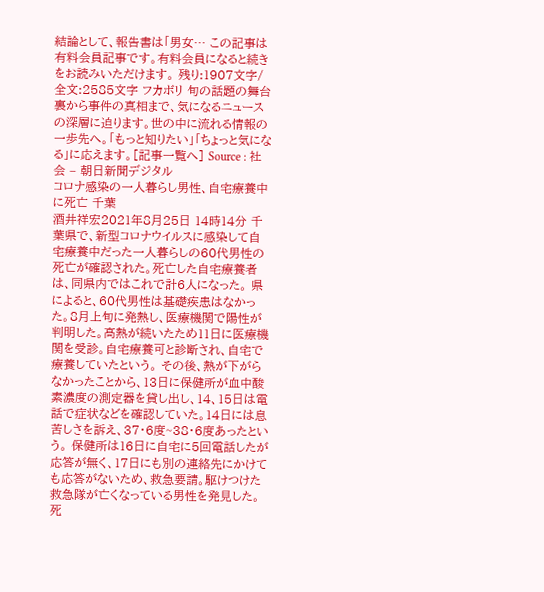結論として、報告書は「男女… この記事は有料会員記事です。有料会員になると続きをお読みいただけます。 残り:1907文字/全文:2585文字 フカボリ 旬の話題の舞台裏から事件の真相まで、気になるニュースの深層に迫ります。世の中に流れる情報の一歩先へ。「もっと知りたい」「ちょっと気になる」に応えます。[記事一覧へ] Source : 社会 – 朝日新聞デジタル
コロナ感染の一人暮らし男性、自宅療養中に死亡 千葉
酒井祥宏2021年8月25日 14時14分 千葉県で、新型コロナウイルスに感染して自宅療養中だった一人暮らしの60代男性の死亡が確認された。死亡した自宅療養者は、同県内ではこれで計6人になった。 県によると、60代男性は基礎疾患はなかった。8月上旬に発熱し、医療機関で陽性が判明した。高熱が続いたため11日に医療機関を受診。自宅療養可と診断され、自宅で療養していたという。 その後、熱が下がらなかったことから、13日に保健所が血中酸素濃度の測定器を貸し出し、14、15日は電話で症状などを確認していた。14日には息苦しさを訴え、37・6度~38・6度あったという。 保健所は16日に自宅に5回電話したが応答が無く、17日にも別の連絡先にかけても応答がないため、救急要請。駆けつけた救急隊が亡くなっている男性を発見した。死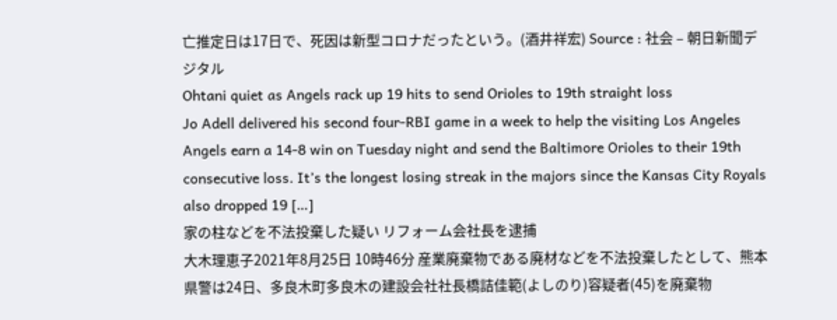亡推定日は17日で、死因は新型コロナだったという。(酒井祥宏) Source : 社会 – 朝日新聞デジタル
Ohtani quiet as Angels rack up 19 hits to send Orioles to 19th straight loss
Jo Adell delivered his second four-RBI game in a week to help the visiting Los Angeles Angels earn a 14-8 win on Tuesday night and send the Baltimore Orioles to their 19th consecutive loss. It’s the longest losing streak in the majors since the Kansas City Royals also dropped 19 […]
家の柱などを不法投棄した疑い リフォーム会社長を逮捕
大木理恵子2021年8月25日 10時46分 産業廃棄物である廃材などを不法投棄したとして、熊本県警は24日、多良木町多良木の建設会社社長橋詰佳範(よしのり)容疑者(45)を廃棄物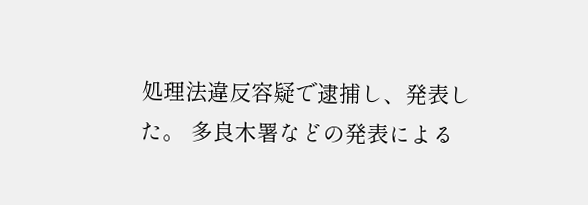処理法違反容疑で逮捕し、発表した。 多良木署などの発表による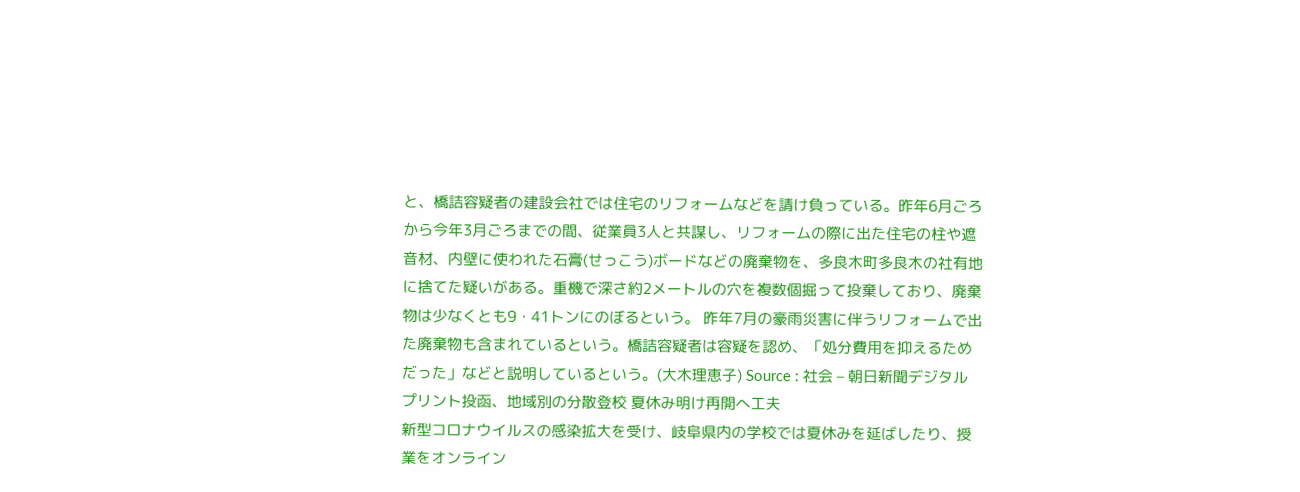と、橋詰容疑者の建設会社では住宅のリフォームなどを請け負っている。昨年6月ごろから今年3月ごろまでの間、従業員3人と共謀し、リフォームの際に出た住宅の柱や遮音材、内壁に使われた石膏(せっこう)ボードなどの廃棄物を、多良木町多良木の社有地に捨てた疑いがある。重機で深さ約2メートルの穴を複数個掘って投棄しており、廃棄物は少なくとも9・41トンにのぼるという。 昨年7月の豪雨災害に伴うリフォームで出た廃棄物も含まれているという。橋詰容疑者は容疑を認め、「処分費用を抑えるためだった」などと説明しているという。(大木理恵子) Source : 社会 – 朝日新聞デジタル
プリント投函、地域別の分散登校 夏休み明け再開へ工夫
新型コロナウイルスの感染拡大を受け、岐阜県内の学校では夏休みを延ばしたり、授業をオンライン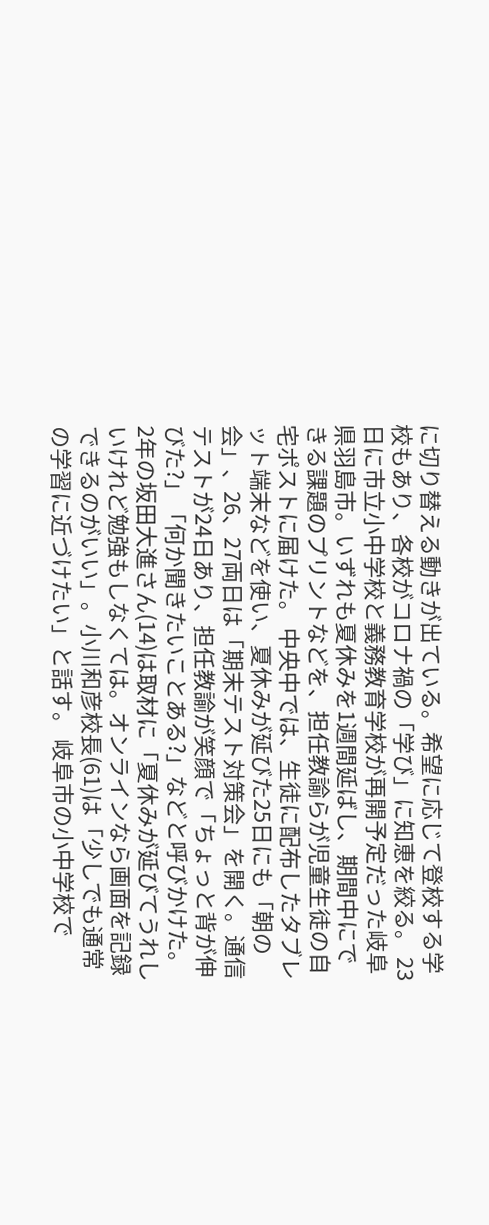に切り替える動きが出ている。希望に応じて登校する学校もあり、各校がコロナ禍の「学び」に知恵を絞る。 23日に市立小中学校と義務教育学校が再開予定だった岐阜県羽島市。いずれも夏休みを1週間延ばし、期間中にできる課題のプリントなどを、担任教諭らが児童生徒の自宅ポストに届けた。 中央中では、生徒に配布したタブレット端末などを使い、夏休みが延びた25日にも「朝の会」、26、27両日は「期末テスト対策会」を開く。通信テストが24日あり、担任教諭が笑顔で「ちょっと背が伸びた?」「何か聞きたいことある?」などと呼びかけた。 2年の坂田大進さん(14)は取材に「夏休みが延びてうれしいけれど勉強もしなくては。オンラインなら画面を記録できるのがいい」。小川和彦校長(61)は「少しでも通常の学習に近づけたい」と話す。 岐阜市の小中学校で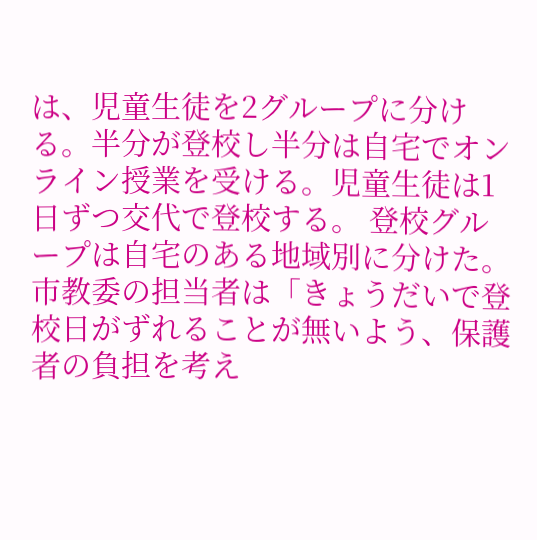は、児童生徒を2グループに分ける。半分が登校し半分は自宅でオンライン授業を受ける。児童生徒は1日ずつ交代で登校する。 登校グループは自宅のある地域別に分けた。市教委の担当者は「きょうだいで登校日がずれることが無いよう、保護者の負担を考え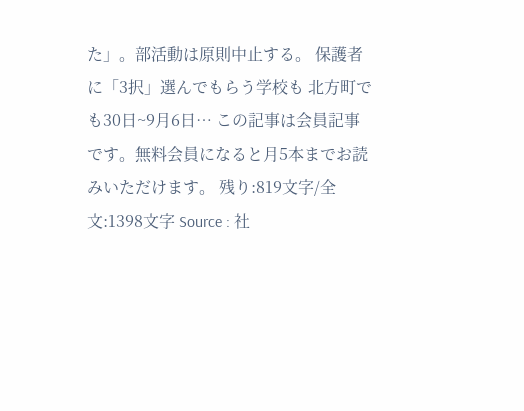た」。部活動は原則中止する。 保護者に「3択」選んでもらう学校も 北方町でも30日~9月6日… この記事は会員記事です。無料会員になると月5本までお読みいただけます。 残り:819文字/全文:1398文字 Source : 社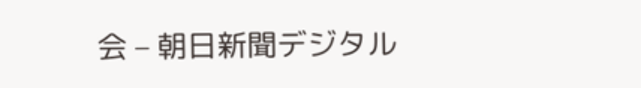会 – 朝日新聞デジタル